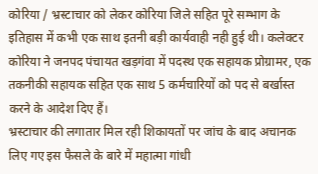कोरिया / भ्रस्टाचार को लेकर कोरिया जिले सहित पूरे सम्भाग के इतिहास में कभी एक साथ इतनी बड़ी कार्यवाही नही हुई थी। कलेक्टर कोरिया ने जनपद पंचायत खड़गंवा में पदस्थ एक सहायक प्रोग्रामर, एक तकनीकी सहायक सहित एक साथ 5 कर्मचारियों को पद से बर्खास्त करने के आदेश दिए हैं।
भ्रस्टाचार की लगातार मिल रही शिकायतों पर जांच के बाद अचानक लिए गए इस फैसले के बारे में महात्मा गांधी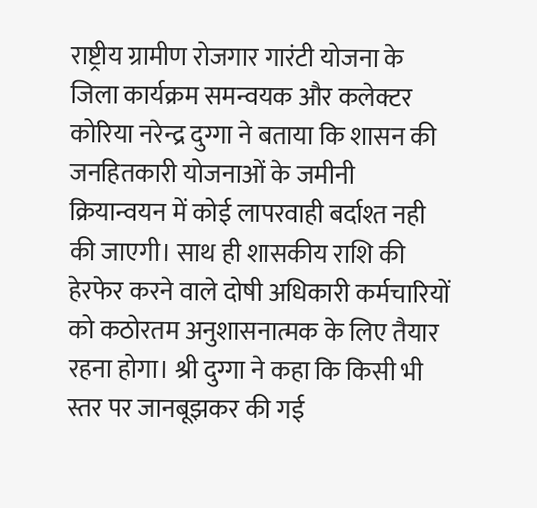राष्ट्रीय ग्रामीण रोजगार गारंटी योजना के जिला कार्यक्रम समन्वयक और कलेक्टर कोरिया नरेन्द्र दुग्गा ने बताया कि शासन की जनहितकारी योजनाओं के जमीनी क्रियान्वयन में कोई लापरवाही बर्दाश्त नही की जाएगी। साथ ही शासकीय राशि की हेरफेर करने वाले दोषी अधिकारी कर्मचारियों को कठोरतम अनुशासनात्मक के लिए तैयार रहना होगा। श्री दुग्गा ने कहा कि किसी भी स्तर पर जानबूझकर की गई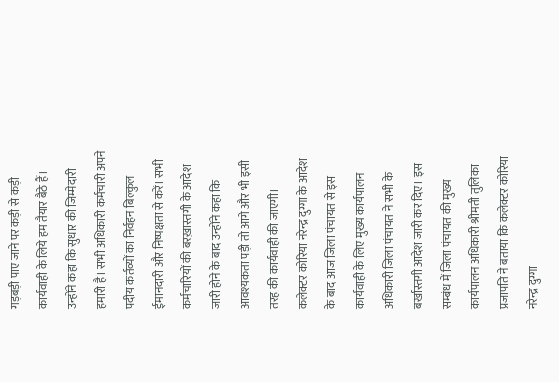गड़बड़ी पाए जाने पर कड़ी से कड़ी कार्यवाही के लिये हम तैयार बैठे हैं। उन्होंने कहा कि सुधार की जिम्मेदारी हमारी है। सभी अधिकारी कर्मचारी अपने पदीय कर्तव्यों का निर्वहन बिल्कुल ईमानदारी और निष्पक्षता से करें। सभी कर्मचारियों की बरख़ास्तगी के आदेश जारी होने के बाद उन्होंने कहा कि आवश्यकता पड़ी तो आगे और भी इसी तरह की कार्यवाही की जाएगी।
कलेक्टर कोरिया नरेन्द्र दुग्गा के आदेश के बाद आज जिला पंचायत से इस कार्यवाही के लिए मुख्य कार्यपालन अधिकारी जिला पंचायत ने सभी के बर्खास्तगी आदेश जारी कर दिए। इस सम्बंध में जिला पंचायत की मुख्य कार्यपालन अधिकारी श्रीमती तुलिका प्रजापति ने बताया कि कलेक्टर कोरिया नरेन्द्र दुग्गा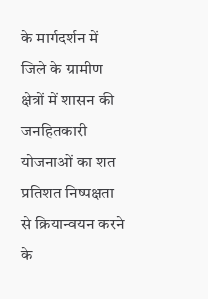के मार्गदर्शन में जिले के ग्रामीण क्षेत्रों में शासन की जनहितकारी योजनाओं का शत प्रतिशत निष्पक्षता से क्रियान्वयन करने के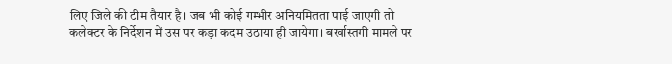लिए जिले की टीम तैयार है। जब भी कोई गम्भीर अनियमितता पाई जाएगी तो कलेक्टर के निर्देशन में उस पर कड़ा कदम उठाया ही जायेगा। बर्खास्तगी मामले पर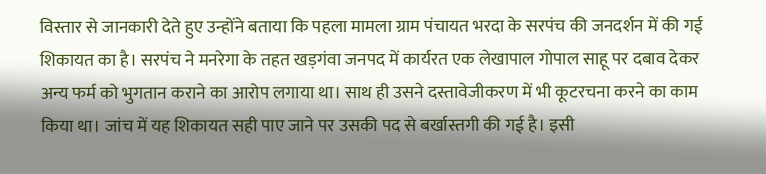विस्तार से जानकारी देते हुए उन्होंने बताया कि पहला मामला ग्राम पंचायत भरदा के सरपंच की जनदर्शन में की गई शिकायत का है। सरपंच ने मनरेगा के तहत खड़गंवा जनपद में कार्यरत एक लेखापाल गोपाल साहू पर दबाव देकर अन्य फर्म को भुगतान कराने का आरोप लगाया था। साथ ही उसने दस्तावेजीकरण में भी कूटरचना करने का काम किया था। जांच में यह शिकायत सही पाए जाने पर उसकी पद से बर्खास्तगी की गई है। इसी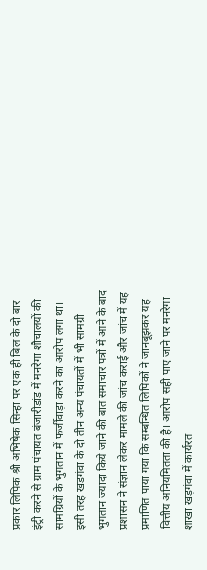प्रकार लिपिक श्री अभिषेक सिन्हा पर एक ही बिल के दो बार इंट्री करने से ग्राम पंचायत बंजारीडांड में मनरेगा शौचालयों की सामग्रियों के भुगतान में फर्जीवाड़ा करने का आरोप लगा था। इसी तरह खडगंवा के दो तीन अन्य पंचायतों में भी सामग्री भुगतान ज्यादा किये जाने की बात समाचार पत्रों में आने के बाद प्रशासन ने संज्ञान लेकर मामले की जांच कराई और जांच में यह प्रमाणित पाया गया कि सम्बन्धित लिपिकों ने जानबूझकर यह वित्तीय अनियमितता की है। आरोप सही पाए जाने पर मनरेगा शाखा खड़गंवा में कार्यरत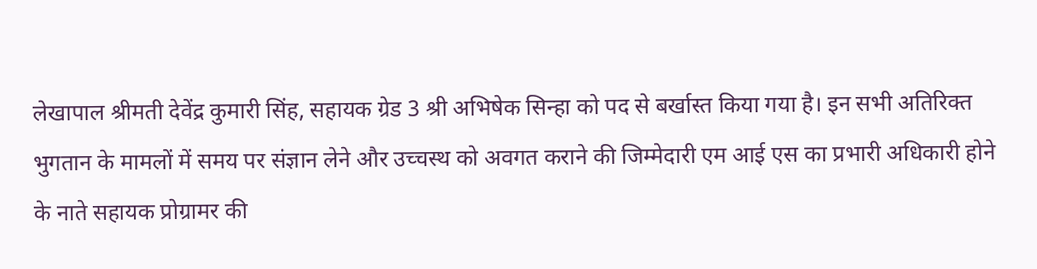लेखापाल श्रीमती देवेंद्र कुमारी सिंह, सहायक ग्रेड 3 श्री अभिषेक सिन्हा को पद से बर्खास्त किया गया है। इन सभी अतिरिक्त भुगतान के मामलों में समय पर संज्ञान लेने और उच्चस्थ को अवगत कराने की जिम्मेदारी एम आई एस का प्रभारी अधिकारी होने के नाते सहायक प्रोग्रामर की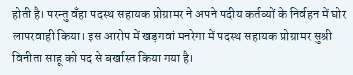होती है। परन्तु वँहा पदस्थ सहायक प्रोग्रामर ने अपने पदीय कर्तव्यों के निर्वहन में घोर लापरवाही किया। इस आरोप में खड़गवां मनरेगा में पदस्थ सहायक प्रोग्रामर सुश्री विनीता साहू को पद से बर्खास्त किया गया है।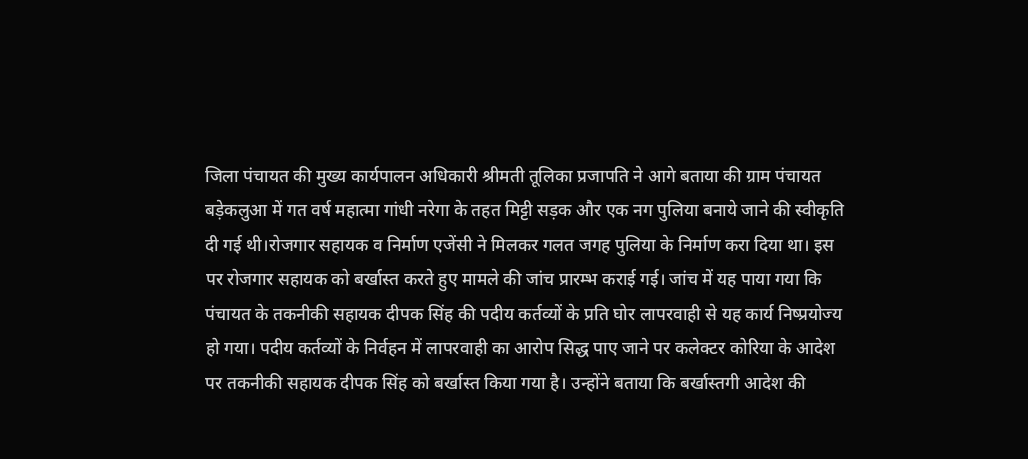जिला पंचायत की मुख्य कार्यपालन अधिकारी श्रीमती तूलिका प्रजापति ने आगे बताया की ग्राम पंचायत बड़ेकलुआ में गत वर्ष महात्मा गांधी नरेगा के तहत मिट्टी सड़क और एक नग पुलिया बनाये जाने की स्वीकृति दी गई थी।रोजगार सहायक व निर्माण एजेंसी ने मिलकर गलत जगह पुलिया के निर्माण करा दिया था। इस पर रोजगार सहायक को बर्खास्त करते हुए मामले की जांच प्रारम्भ कराई गई। जांच में यह पाया गया कि पंचायत के तकनीकी सहायक दीपक सिंह की पदीय कर्तव्यों के प्रति घोर लापरवाही से यह कार्य निष्प्रयोज्य हो गया। पदीय कर्तव्यों के निर्वहन में लापरवाही का आरोप सिद्ध पाए जाने पर कलेक्टर कोरिया के आदेश पर तकनीकी सहायक दीपक सिंह को बर्खास्त किया गया है। उन्होंने बताया कि बर्खास्तगी आदेश की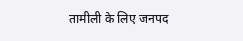तामीली के लिए जनपद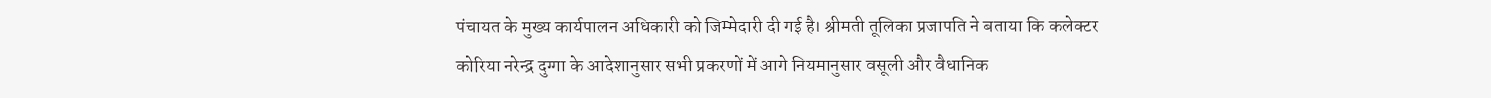पंचायत के मुख्य कार्यपालन अधिकारी को जिम्मेदारी दी गई है। श्रीमती तूलिका प्रजापति ने बताया कि कलेक्टर कोरिया नरेन्द्र दुग्गा के आदेशानुसार सभी प्रकरणों में आगे नियमानुसार वसूली और वैधानिक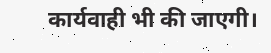कार्यवाही भी की जाएगी।